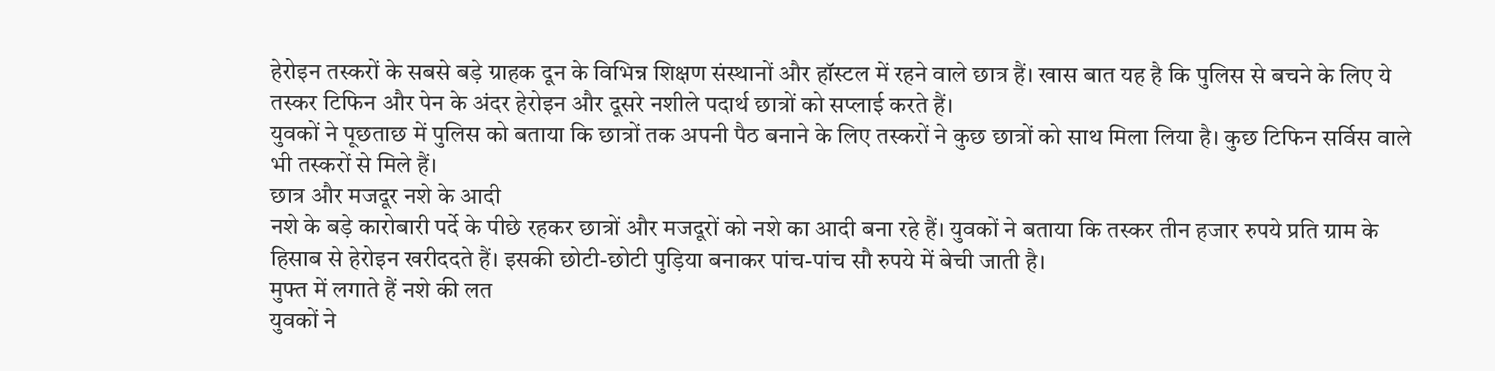हेरोइन तस्करों के सबसे बड़े ग्राहक दून के विभिन्न शिक्षण संस्थानों और हॉस्टल में रहने वाले छात्र हैं। खास बात यह है कि पुलिस से बचने के लिए ये तस्कर टिफिन और पेन के अंदर हेरोइन और दूसरे नशीले पदार्थ छात्रों को सप्लाई करते हैं।
युवकों ने पूछताछ में पुलिस को बताया कि छात्रों तक अपनी पैठ बनाने के लिए तस्करों ने कुछ छात्रों को साथ मिला लिया है। कुछ टिफिन सर्विस वाले भी तस्करों से मिले हैं।
छात्र और मजदूर नशे के आदी
नशे के बड़े कारोबारी पर्दे के पीछे रहकर छात्रों और मजदूरों को नशे का आदी बना रहे हैं। युवकों ने बताया कि तस्कर तीन हजार रुपये प्रति ग्राम के हिसाब से हेरोइन खरीददते हैं। इसकी छोटी-छोटी पुड़िया बनाकर पांच-पांच सौ रुपये में बेची जाती है।
मुफ्त में लगाते हैं नशे की लत
युवकों ने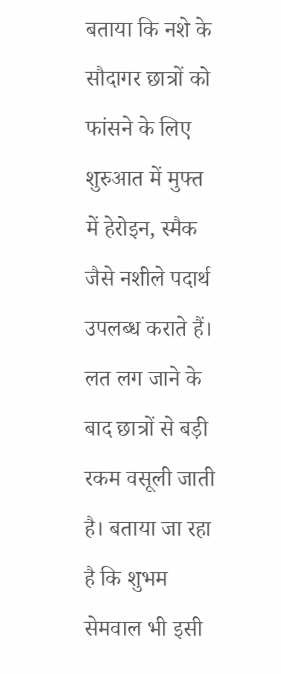बताया कि नशे के सौदागर छात्रों को फांसने के लिए शुरुआत में मुफ्त में हेरोइन, स्मैक जैसे नशीले पदार्थ उपलब्ध कराते हैं। लत लग जाने के बाद छात्रों से बड़ी रकम वसूली जाती है। बताया जा रहा है कि शुभम सेमवाल भी इसी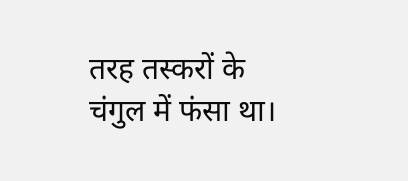तरह तस्करों के चंगुल में फंसा था।